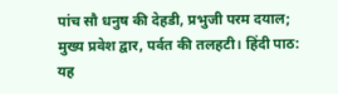पांच सौ धनुष की देहडी, प्रभुजी परम दयाल;
मुख्य प्रवेश द्वार, पर्वत की तलहटी। हिंदी पाठ:
यह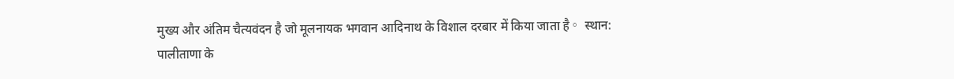मुख्य और अंतिम चैत्यवंदन है जो मूलनायक भगवान आदिनाथ के विशाल दरबार में किया जाता है。 स्थान:
पालीताणा के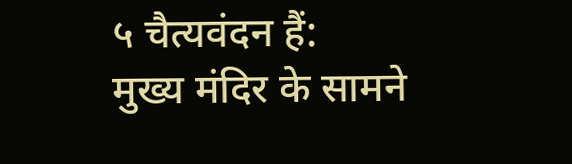५ चैत्यवंदन हैं:
मुख्य मंदिर के सामने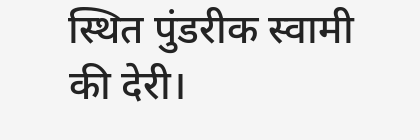स्थित पुंडरीक स्वामी की देरी।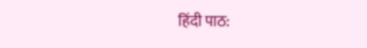हिंदी पाठ: